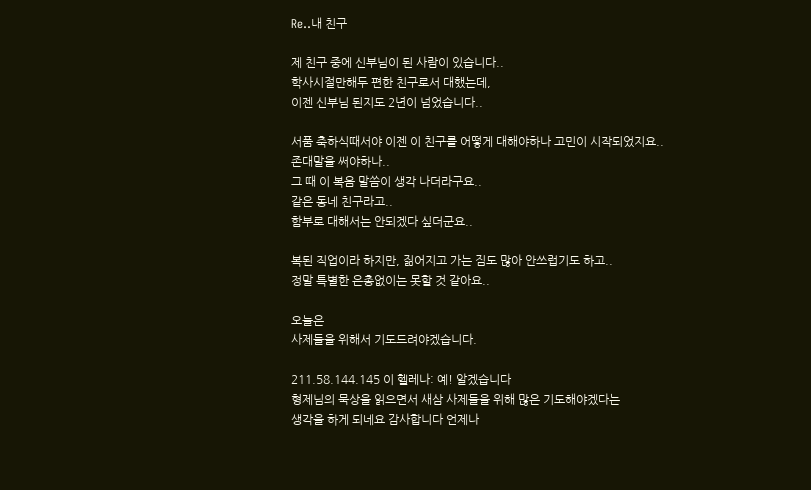Re..내 친구

제 친구 중에 신부님이 된 사람이 있습니다..
학사시절만해두 편한 친구로서 대했는데,
이젠 신부님 된지도 2년이 넘었습니다..

서품 축하식때서야 이젠 이 친구를 어떻게 대해야하나 고민이 시작되었지요..
존대말을 써야하나..
그 때 이 복음 말씀이 생각 나더라구요..
같은 동네 친구라고..
함부로 대해서는 안되겠다 싶더군요..

복된 직업이라 하지만, 짊어지고 가는 짐도 많아 안쓰럽기도 하고..
정말 특별한 은총없이는 못할 것 같아요..

오늘은
사제들을 위해서 기도드려야겠습니다.

211.58.144.145 이 헬레나: 예! 알겠습니다
형제님의 묵상을 읽으면서 새삼 사제들을 위해 많은 기도해야겠다는
생각을 하게 되네요 감사합니다 언제나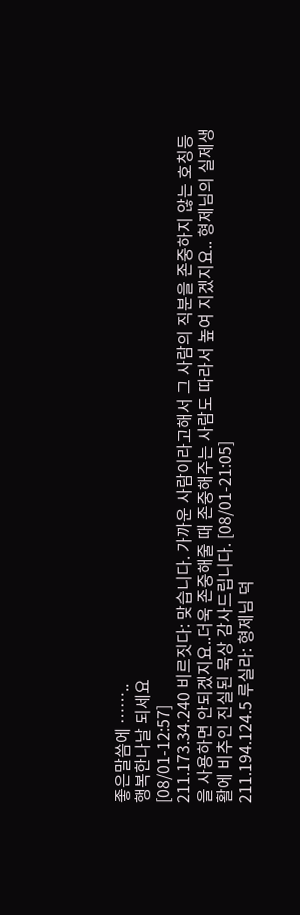좋은말씀에 ……..
행복한나날 되세요
[08/01-12:57]
211.173.34.240 비르짓다: 맞습니다. 가까운 사람이라고해서 그 사람의 직분을 존중하지 않는 호칭등을 사용하면 안되겠지요..더욱 존중해줄 때 존중해주는 사람도 따라서 높여 지겠지요.. 형제님의 실제생활에 비추인 진실된 묵상 감사드립니다. [08/01-21:05]
211.194.124.5 루실라: 형제님 덕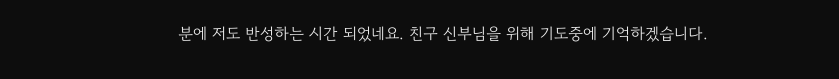분에 저도 반성하는 시간 되었네요. 친구 신부님을 위해 기도중에 기억하겠습니다.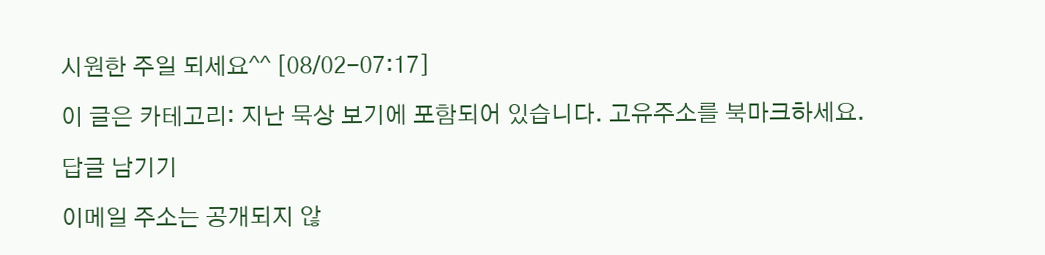시원한 주일 되세요^^ [08/02-07:17]

이 글은 카테고리: 지난 묵상 보기에 포함되어 있습니다. 고유주소를 북마크하세요.

답글 남기기

이메일 주소는 공개되지 않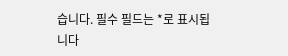습니다. 필수 필드는 *로 표시됩니다